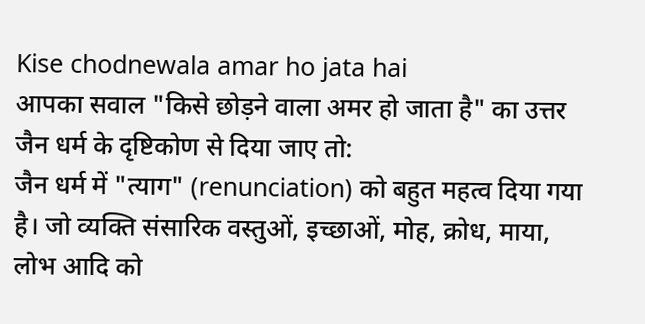Kise chodnewala amar ho jata hai
आपका सवाल "किसे छोड़ने वाला अमर हो जाता है" का उत्तर जैन धर्म के दृष्टिकोण से दिया जाए तो:
जैन धर्म में "त्याग" (renunciation) को बहुत महत्व दिया गया है। जो व्यक्ति संसारिक वस्तुओं, इच्छाओं, मोह, क्रोध, माया, लोभ आदि को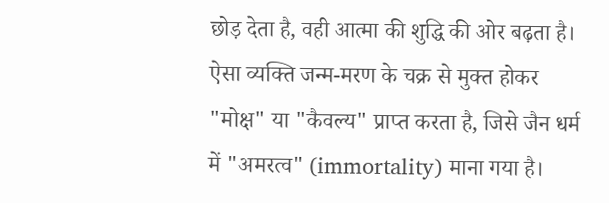छोड़ देता है, वही आत्मा की शुद्धि की ओर बढ़ता है। ऐसा व्यक्ति जन्म-मरण के चक्र से मुक्त होकर "मोक्ष" या "कैवल्य" प्राप्त करता है, जिसे जैन धर्म में "अमरत्व" (immortality) माना गया है।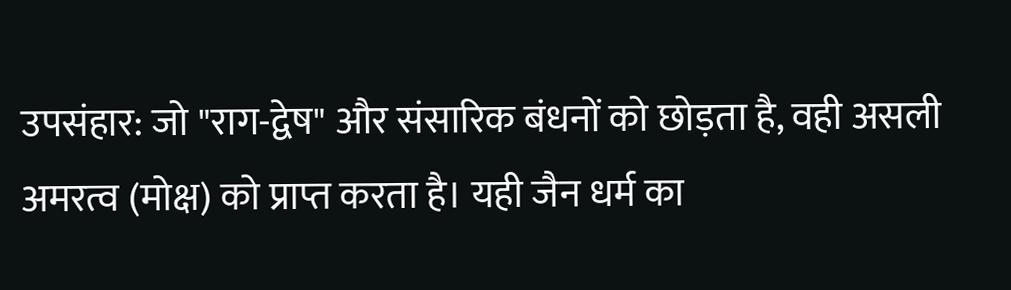उपसंहार: जो "राग-द्वेष" और संसारिक बंधनों को छोड़ता है, वही असली अमरत्व (मोक्ष) को प्राप्त करता है। यही जैन धर्म का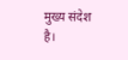मुख्य संदेश है।